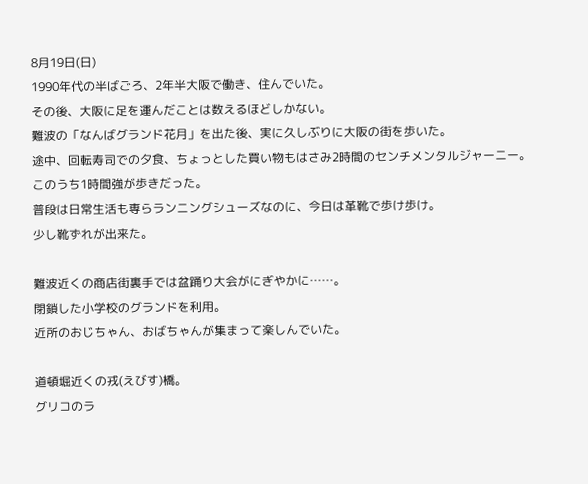8月19日(日)
1990年代の半ばごろ、2年半大阪で働き、住んでいた。
その後、大阪に足を運んだことは数えるほどしかない。
難波の「なんばグランド花月」を出た後、実に久しぶりに大阪の街を歩いた。
途中、回転寿司での夕食、ちょっとした買い物もはさみ2時間のセンチメンタルジャーニー。
このうち1時間強が歩きだった。
普段は日常生活も専らランニングシューズなのに、今日は革靴で歩け歩け。
少し靴ずれが出来た。

難波近くの商店街裏手では盆踊り大会がにぎやかに……。
閉鎖した小学校のグランドを利用。
近所のおじちゃん、おばちゃんが集まって楽しんでいた。

道頓堀近くの戎(えびす)橋。
グリコのラ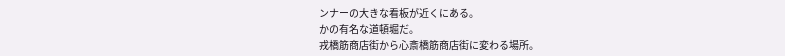ンナーの大きな看板が近くにある。
かの有名な道頓堀だ。
戎橋筋商店街から心斎橋筋商店街に変わる場所。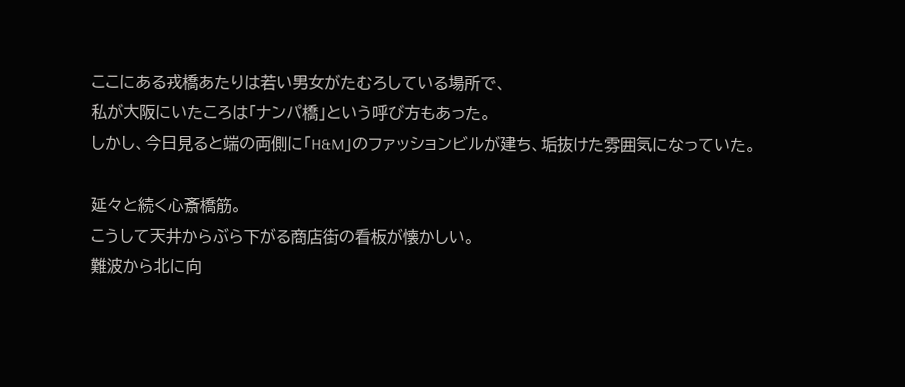ここにある戎橋あたりは若い男女がたむろしている場所で、
私が大阪にいたころは「ナンパ橋」という呼び方もあった。
しかし、今日見ると端の両側に「H&M」のファッションビルが建ち、垢抜けた雰囲気になっていた。

延々と続く心斎橋筋。
こうして天井からぶら下がる商店街の看板が懐かしい。
難波から北に向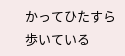かってひたすら歩いている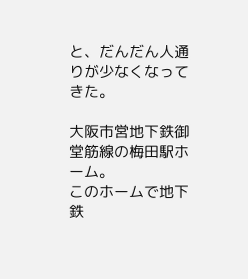と、だんだん人通りが少なくなってきた。

大阪市営地下鉄御堂筋線の梅田駅ホーム。
このホームで地下鉄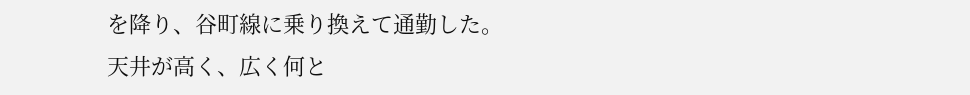を降り、谷町線に乗り換えて通勤した。
天井が高く、広く何と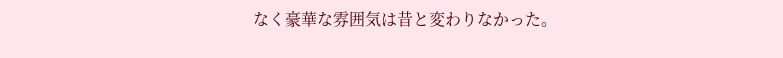なく豪華な雰囲気は昔と変わりなかった。